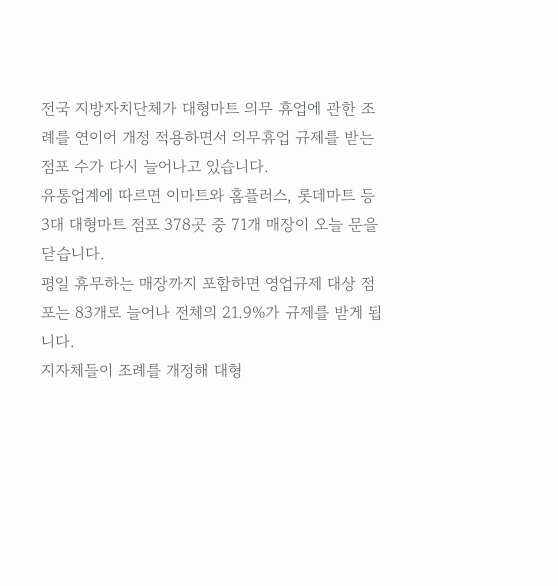전국 지방자치단체가 대형마트 의무 휴업에 관한 조례를 연이어 개정 적용하면서 의무휴업 규제를 받는 점포 수가 다시 늘어나고 있습니다.
유통업계에 따르면 이마트와 홈플러스, 롯데마트 등 3대 대형마트 점포 378곳 중 71개 매장이 오늘 문을 닫습니다.
평일 휴무하는 매장까지 포함하면 영업규제 대상 점포는 83개로 늘어나 전체의 21.9%가 규제를 받게 됩니다.
지자체들이 조례를 개정해 대형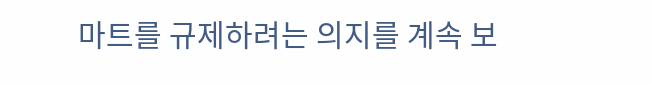마트를 규제하려는 의지를 계속 보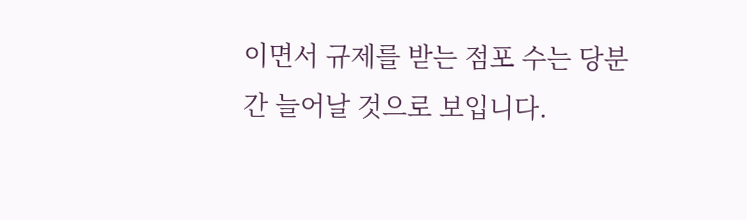이면서 규제를 받는 점포 수는 당분간 늘어날 것으로 보입니다.